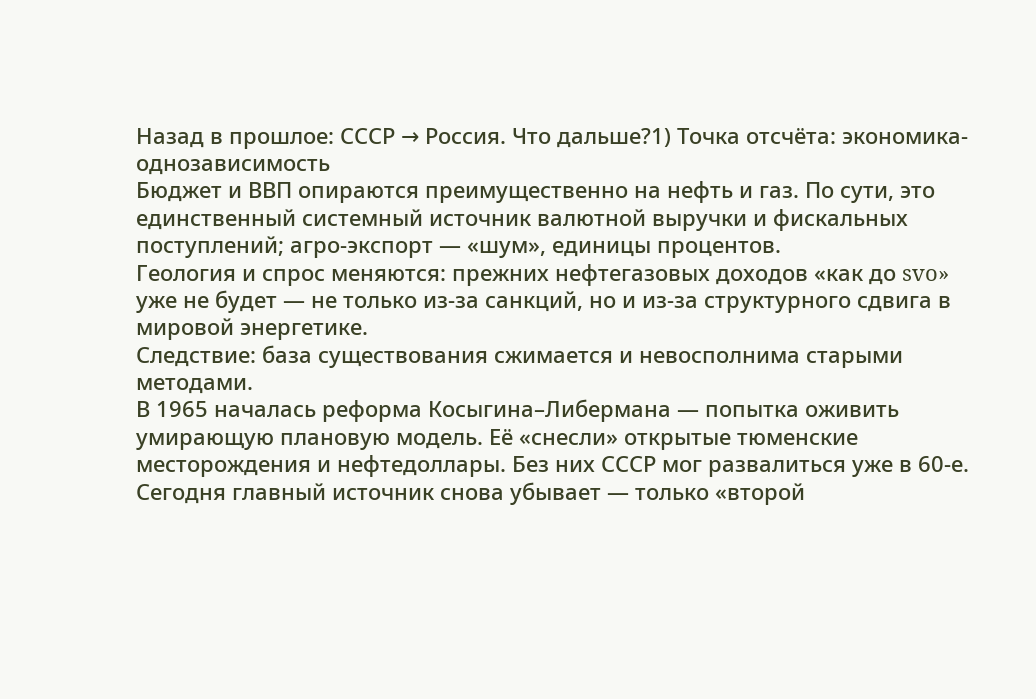Назад в прошлое: СССР → Россия. Что дальше?1) Точка отсчёта: экономика-однозависимость
Бюджет и ВВП опираются преимущественно на нефть и газ. По сути, это единственный системный источник валютной выручки и фискальных поступлений; агро-экспорт — «шум», единицы процентов.
Геология и спрос меняются: прежних нефтегазовых доходов «как до svo» уже не будет — не только из-за санкций, но и из-за структурного сдвига в мировой энергетике.
Следствие: база существования сжимается и невосполнима старыми методами.
В 1965 началась реформа Косыгина–Либермана — попытка оживить умирающую плановую модель. Её «снесли» открытые тюменские месторождения и нефтедоллары. Без них СССР мог развалиться уже в 60-е. Сегодня главный источник снова убывает — только «второй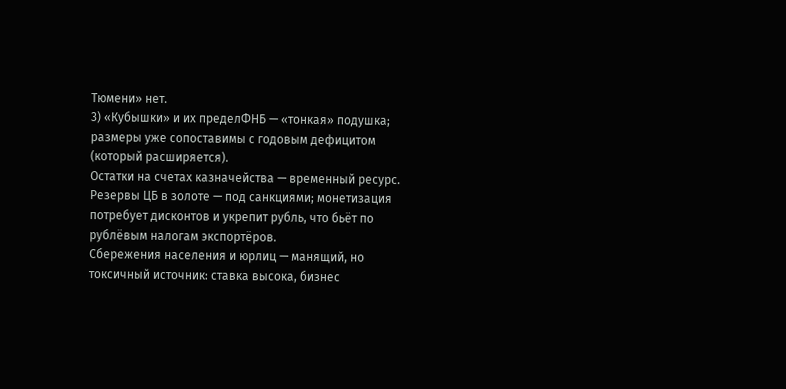Тюмени» нет.
3) «Кубышки» и их пределФНБ — «тонкая» подушка; размеры уже сопоставимы с годовым дефицитом (который расширяется).
Остатки на счетах казначейства — временный ресурс.
Резервы ЦБ в золоте — под санкциями; монетизация потребует дисконтов и укрепит рубль, что бьёт по рублёвым налогам экспортёров.
Сбережения населения и юрлиц — манящий, но токсичный источник: ставка высока, бизнес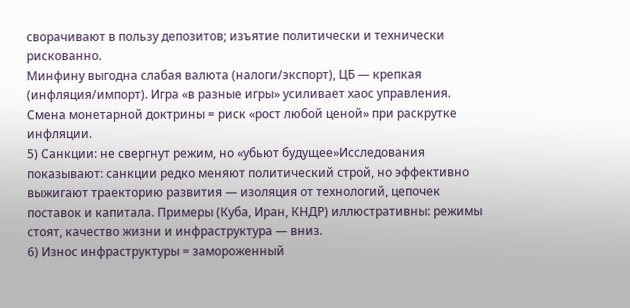сворачивают в пользу депозитов; изъятие политически и технически рискованно.
Минфину выгодна слабая валюта (налоги/экспорт), ЦБ — крепкая (инфляция/импорт). Игра «в разные игры» усиливает хаос управления. Смена монетарной доктрины = риск «рост любой ценой» при раскрутке инфляции.
5) Санкции: не свергнут режим, но «убьют будущее»Исследования показывают: санкции редко меняют политический строй, но эффективно выжигают траекторию развития — изоляция от технологий, цепочек поставок и капитала. Примеры (Куба, Иран, КНДР) иллюстративны: режимы стоят, качество жизни и инфраструктура — вниз.
6) Износ инфраструктуры = замороженный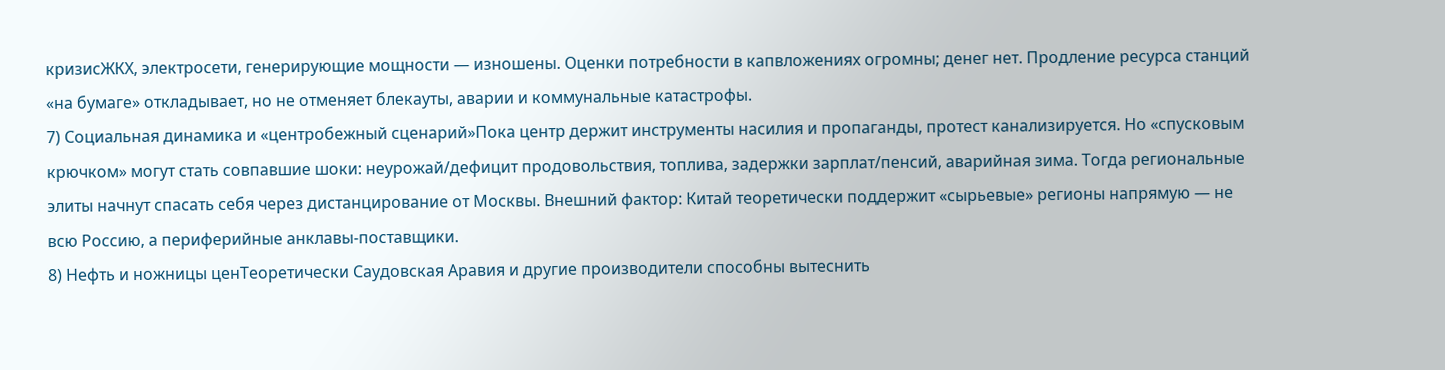кризисЖКХ, электросети, генерирующие мощности — изношены. Оценки потребности в капвложениях огромны; денег нет. Продление ресурса станций «на бумаге» откладывает, но не отменяет блекауты, аварии и коммунальные катастрофы.
7) Социальная динамика и «центробежный сценарий»Пока центр держит инструменты насилия и пропаганды, протест канализируется. Но «спусковым крючком» могут стать совпавшие шоки: неурожай/дефицит продовольствия, топлива, задержки зарплат/пенсий, аварийная зима. Тогда региональные элиты начнут спасать себя через дистанцирование от Москвы. Внешний фактор: Китай теоретически поддержит «сырьевые» регионы напрямую — не всю Россию, а периферийные анклавы-поставщики.
8) Нефть и ножницы ценТеоретически Саудовская Аравия и другие производители способны вытеснить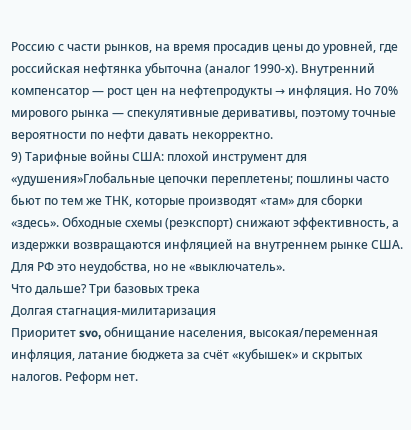Россию с части рынков, на время просадив цены до уровней, где российская нефтянка убыточна (аналог 1990-х). Внутренний компенсатор — рост цен на нефтепродукты → инфляция. Но 70% мирового рынка — спекулятивные деривативы, поэтому точные вероятности по нефти давать некорректно.
9) Тарифные войны США: плохой инструмент для «удушения»Глобальные цепочки переплетены; пошлины часто бьют по тем же ТНК, которые производят «там» для сборки «здесь». Обходные схемы (реэкспорт) снижают эффективность, а издержки возвращаются инфляцией на внутреннем рынке США. Для РФ это неудобства, но не «выключатель».
Что дальше? Три базовых трека
Долгая стагнация-милитаризация
Приоритет svo, обнищание населения, высокая/переменная инфляция, латание бюджета за счёт «кубышек» и скрытых налогов. Реформ нет.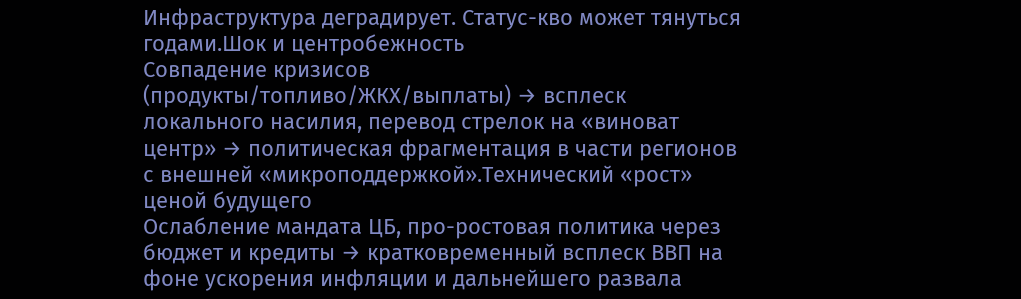Инфраструктура деградирует. Статус-кво может тянуться годами.Шок и центробежность
Совпадение кризисов (продукты/топливо/ЖКХ/выплаты) → всплеск локального насилия, перевод стрелок на «виноват центр» → политическая фрагментация в части регионов с внешней «микроподдержкой».Технический «рост» ценой будущего
Ослабление мандата ЦБ, про-ростовая политика через бюджет и кредиты → кратковременный всплеск ВВП на фоне ускорения инфляции и дальнейшего развала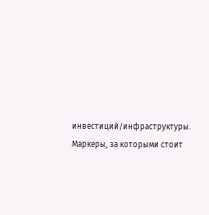инвестиций/инфраструктуры.
Маркеры, за которыми стоит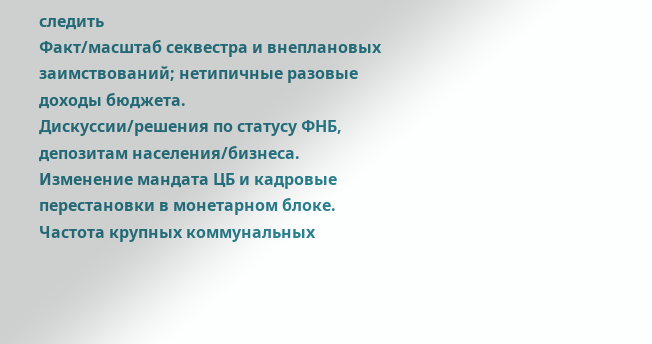следить
Факт/масштаб секвестра и внеплановых заимствований; нетипичные разовые доходы бюджета.
Дискуссии/решения по статусу ФНБ, депозитам населения/бизнеса.
Изменение мандата ЦБ и кадровые перестановки в монетарном блоке.
Частота крупных коммунальных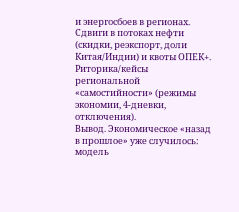и энергосбоев в регионах.
Сдвиги в потоках нефти (скидки, реэкспорт, доли Китая/Индии) и квоты ОПЕК+.
Риторика/кейсы региональной «самостийности» (режимы экономии, 4-дневки, отключения).
Вывод. Экономическое «назад в прошлое» уже случилось: модель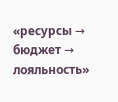«ресурсы → бюджет → лояльность»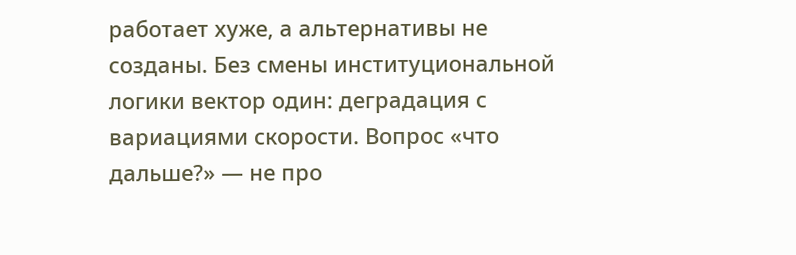работает хуже, а альтернативы не созданы. Без смены институциональной логики вектор один: деградация с вариациями скорости. Вопрос «что дальше?» — не про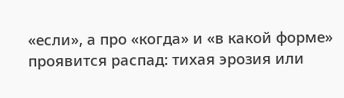«если», а про «когда» и «в какой форме» проявится распад: тихая эрозия или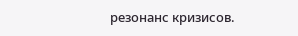резонанс кризисов.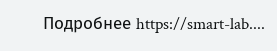Подробнее https://smart-lab....